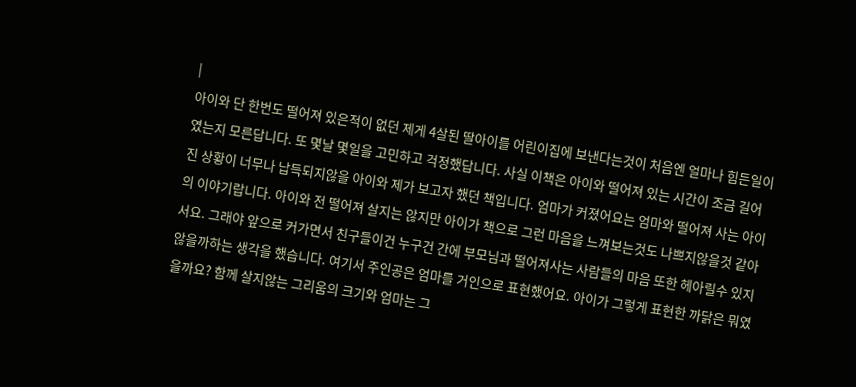|
아이와 단 한번도 떨어져 있은적이 없던 제게 4살된 딸아이를 어린이집에 보낸다는것이 처음엔 얼마나 힘든일이였는지 모른답니다. 또 몇날 몇일을 고민하고 걱정했답니다. 사실 이책은 아이와 떨어져 있는 시간이 조금 길어진 상황이 너무나 납득되지않을 아이와 제가 보고자 했던 책입니다. 엄마가 커졌어요는 엄마와 떨어져 사는 아이의 이야기랍니다. 아이와 전 떨어져 살지는 않지만 아이가 책으로 그런 마음을 느껴보는것도 나쁘지않을것 같아서요. 그래야 앞으로 커가면서 친구들이건 누구건 간에 부모님과 떨어져사는 사람들의 마음 또한 헤아릴수 있지않을까하는 생각을 했습니다. 여기서 주인공은 엄마를 거인으로 표현했어요. 아이가 그렇게 표현한 까닭은 뭐였을까요? 함께 살지않는 그리움의 크기와 엄마는 그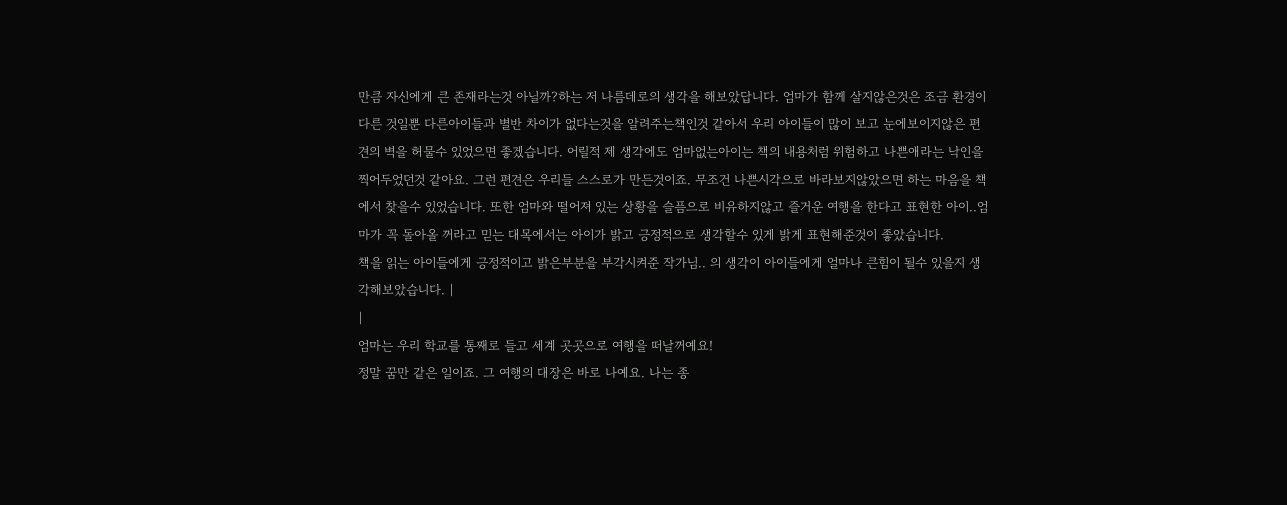만큼 자신에게 큰 존재라는것 아닐까?하는 저 나름데로의 생각을 해보았답니다. 엄마가 함께 살지않은것은 조금 환경이 다른 것일뿐 다른아이들과 별반 차이가 없다는것을 알려주는책인것 같아서 우리 아이들이 많이 보고 눈에보이지않은 편견의 벽을 허물수 있었으면 좋겠습니다. 어릴적 제 생각에도 엄마없는아이는 책의 내용처럼 위험하고 나쁜애라는 낙인을 찍어두었던것 같아요. 그런 편견은 우리들 스스로가 만든것이죠. 무조건 나쁜시각으로 바라보지않았으면 하는 마음을 책에서 찾을수 있었습니다. 또한 엄마와 떨어져 있는 상황을 슬픔으로 비유하지않고 즐거운 여행을 한다고 표현한 아이..엄마가 꼭 돌아올 꺼라고 믿는 대목에서는 아이가 밝고 긍정적으로 생각할수 있게 밝게 표현해준것이 좋았습니다.
책을 읽는 아이들에게 긍정적이고 밝은부분을 부각시켜준 작가님.. 의 생각이 아이들에게 얼마나 큰힘이 될수 있을지 생각해보았습니다. |
|
엄마는 우리 학교를 통째로 들고 세계 곳곳으로 여행을 떠날꺼예요!
정말 꿈만 같은 일이죠. 그 여행의 대장은 바로 나예요. 나는 종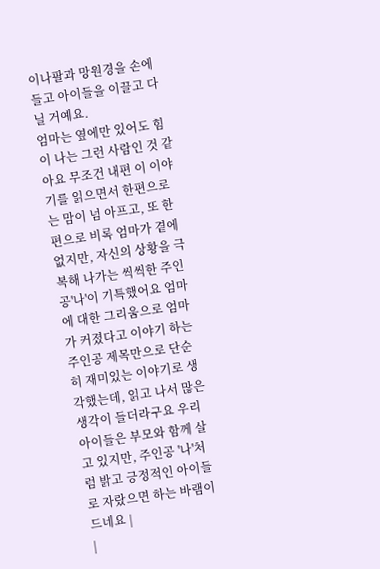이나팔과 망원경을 손에 들고 아이들을 이끌고 다닐 거예요.
엄마는 옆에만 있어도 힘이 나는 그런 사람인 것 같아요 무조건 내편 이 이야기를 읽으면서 한편으로는 맘이 넘 아프고, 또 한편으로 비록 엄마가 곁에 없지만, 자신의 상황을 극복해 나가는 씩씩한 주인공'나'이 기특했어요 엄마에 대한 그리움으로 엄마가 커졌다고 이야기 하는 주인공 제목만으로 단순히 재미있는 이야기로 생각했는데, 읽고 나서 많은 생각이 들더라구요 우리 아이들은 부모와 함께 살고 있지만, 주인공 '나'처럼 밝고 긍정적인 아이들로 자랐으면 하는 바램이 드네요 |
|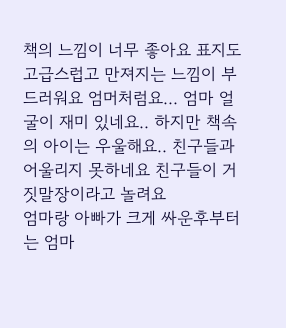책의 느낌이 너무 좋아요 표지도 고급스럽고 만져지는 느낌이 부드러워요 엄머처럼요... 엄마 얼굴이 재미 있네요.. 하지만 책속의 아이는 우울해요.. 친구들과 어울리지 못하네요 친구들이 거짓말장이라고 놀려요
엄마랑 아빠가 크게 싸운후부터는 엄마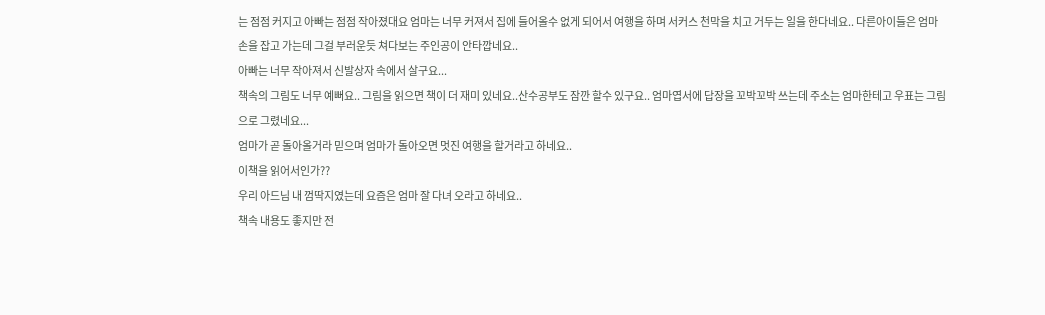는 점점 커지고 아빠는 점점 작아졌대요 엄마는 너무 커져서 집에 들어올수 없게 되어서 여행을 하며 서커스 천막을 치고 거두는 일을 한다네요.. 다른아이들은 엄마 손을 잡고 가는데 그걸 부러운듯 쳐다보는 주인공이 안타깝네요..
아빠는 너무 작아져서 신발상자 속에서 살구요...
책속의 그림도 너무 예뻐요.. 그림을 읽으면 책이 더 재미 있네요..산수공부도 잠깐 할수 있구요.. 엄마엽서에 답장을 꼬박꼬박 쓰는데 주소는 엄마한테고 우표는 그림으로 그렸네요...
엄마가 곧 돌아올거라 믿으며 엄마가 돌아오면 멋진 여행을 할거라고 하네요..
이책을 읽어서인가??
우리 아드님 내 껌딱지였는데 요즘은 엄마 잘 다녀 오라고 하네요..
책속 내용도 좋지만 전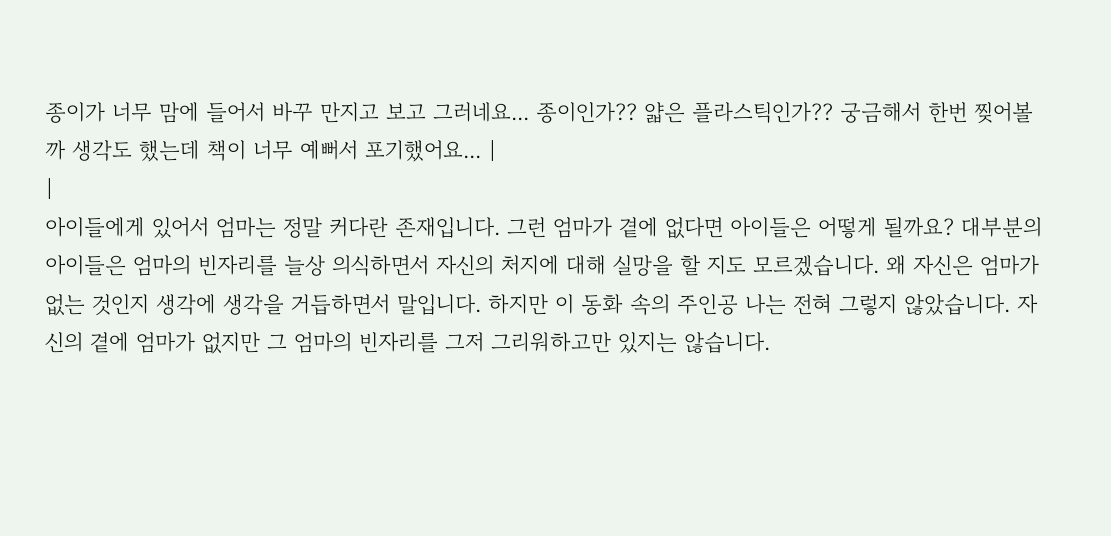종이가 너무 맘에 들어서 바꾸 만지고 보고 그러네요... 종이인가?? 얇은 플라스틱인가?? 궁금해서 한번 찢어볼까 생각도 했는데 책이 너무 예뻐서 포기했어요... |
|
아이들에게 있어서 엄마는 정말 커다란 존재입니다. 그런 엄마가 곁에 없다면 아이들은 어떻게 될까요? 대부분의 아이들은 엄마의 빈자리를 늘상 의식하면서 자신의 처지에 대해 실망을 할 지도 모르겠습니다. 왜 자신은 엄마가 없는 것인지 생각에 생각을 거듭하면서 말입니다. 하지만 이 동화 속의 주인공 나는 전혀 그렇지 않았습니다. 자신의 곁에 엄마가 없지만 그 엄마의 빈자리를 그저 그리워하고만 있지는 않습니다.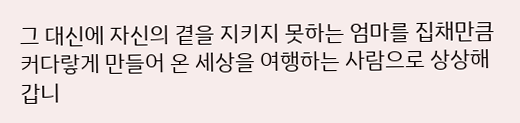그 대신에 자신의 곁을 지키지 못하는 엄마를 집채만큼 커다랗게 만들어 온 세상을 여행하는 사람으로 상상해 갑니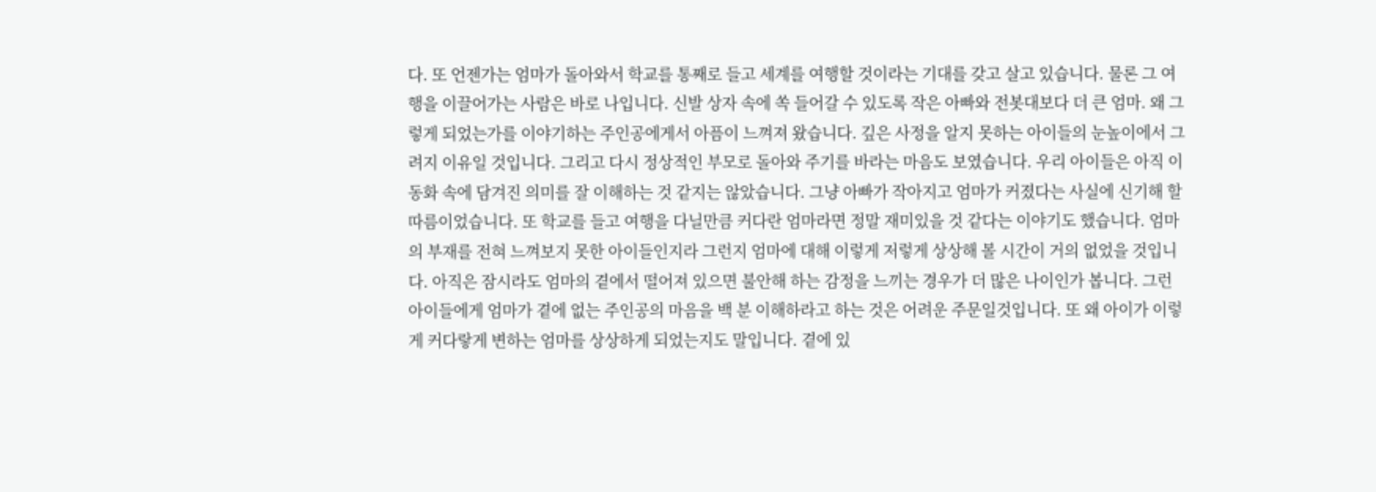다. 또 언젠가는 엄마가 돌아와서 학교를 통째로 들고 세계를 여행할 것이라는 기대를 갖고 살고 있습니다. 물론 그 여행을 이끌어가는 사람은 바로 나입니다. 신발 상자 속에 쏙 들어갈 수 있도록 작은 아빠와 전봇대보다 더 큰 엄마. 왜 그렇게 되었는가를 이야기하는 주인공에게서 아픔이 느껴져 왔습니다. 깊은 사정을 알지 못하는 아이들의 눈높이에서 그려지 이유일 것입니다. 그리고 다시 정상적인 부모로 돌아와 주기를 바라는 마음도 보였습니다. 우리 아이들은 아직 이 동화 속에 담겨진 의미를 잘 이해하는 것 같지는 않았습니다. 그냥 아빠가 작아지고 엄마가 커졌다는 사실에 신기해 할 따름이었습니다. 또 학교를 들고 여행을 다닐만큼 커다란 엄마라면 정말 재미있을 것 같다는 이야기도 했습니다. 엄마의 부재를 전혀 느껴보지 못한 아이들인지라 그런지 엄마에 대해 이렇게 저렇게 상상해 볼 시간이 거의 없었을 것입니다. 아직은 잠시라도 엄마의 곁에서 떨어져 있으면 불안해 하는 감정을 느끼는 경우가 더 많은 나이인가 봅니다. 그런 아이들에게 엄마가 곁에 없는 주인공의 마음을 백 분 이해하라고 하는 것은 어려운 주문일것입니다. 또 왜 아이가 이렇게 커다랗게 변하는 엄마를 상상하게 되었는지도 말입니다. 곁에 있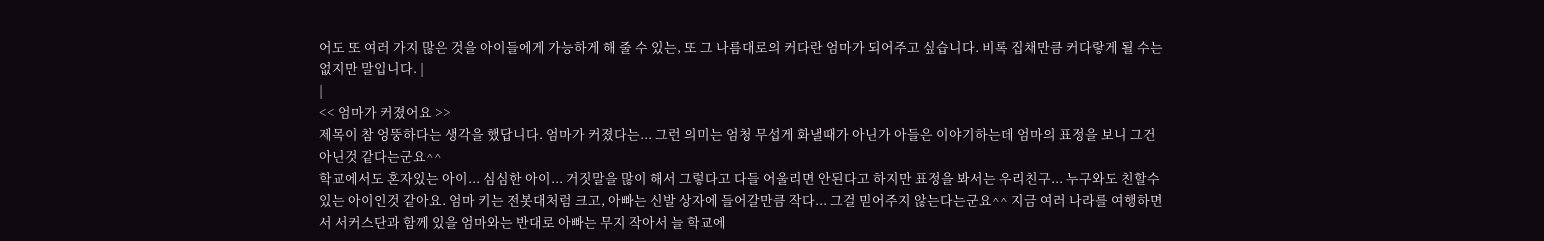어도 또 여러 가지 많은 것을 아이들에게 가능하게 해 줄 수 있는, 또 그 나름대로의 커다란 엄마가 되어주고 싶습니다. 비록 집채만큼 커다랗게 될 수는 없지만 말입니다. |
|
<< 엄마가 커졌어요 >>
제목이 참 엉뚱하다는 생각을 했답니다. 엄마가 커졌다는... 그런 의미는 엄청 무섭게 화낼때가 아닌가 아들은 이야기하는데 엄마의 표정을 보니 그건 아닌것 같다는군요^^
학교에서도 혼자있는 아이... 심심한 아이... 거짓말을 많이 해서 그렇다고 다들 어울리면 안된다고 하지만 표정을 봐서는 우리친구... 누구와도 친할수 있는 아이인것 같아요. 엄마 키는 전봇대처럼 크고, 아빠는 신발 상자에 들어갈만큼 작다... 그걸 믿어주지 않는다는군요^^ 지금 여러 나라를 여행하면서 서커스단과 함께 있을 엄마와는 반대로 아빠는 무지 작아서 늘 학교에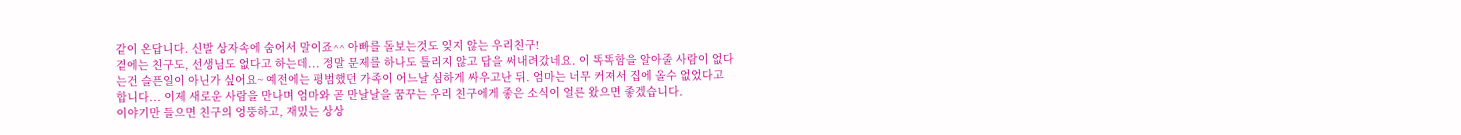같이 온답니다. 신발 상자속에 숨어서 말이죠^^ 아빠를 돌보는것도 잊지 않는 우리친구!
곁에는 친구도, 선생님도 없다고 하는데... 정말 문제를 하나도 틀리지 않고 답을 써내려갔네요. 이 똑똑함을 알아줄 사람이 없다는건 슬픈일이 아닌가 싶어요~ 예전에는 평범했던 가족이 어느날 심하게 싸우고난 뒤. 엄마는 너무 커져서 집에 올수 없었다고 합니다... 이제 새로운 사람을 만나며 엄마와 곧 만날날을 꿈꾸는 우리 친구에게 좋은 소식이 얼른 왔으면 좋겠습니다.
이야기만 들으면 친구의 엉뚱하고, 재밌는 상상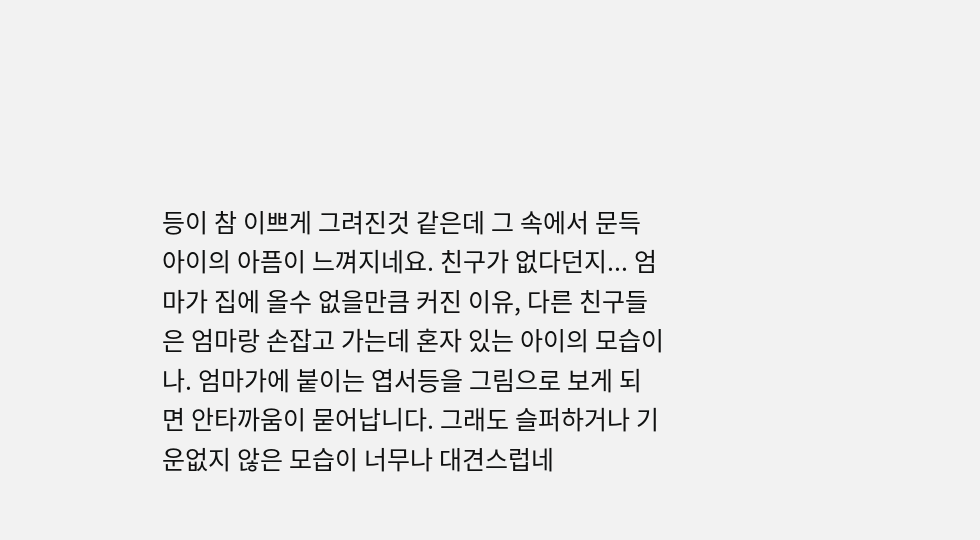등이 참 이쁘게 그려진것 같은데 그 속에서 문득 아이의 아픔이 느껴지네요. 친구가 없다던지... 엄마가 집에 올수 없을만큼 커진 이유, 다른 친구들은 엄마랑 손잡고 가는데 혼자 있는 아이의 모습이나. 엄마가에 붙이는 엽서등을 그림으로 보게 되면 안타까움이 묻어납니다. 그래도 슬퍼하거나 기운없지 않은 모습이 너무나 대견스럽네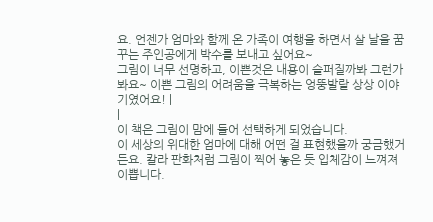요. 언젠가 엄마와 함께 온 가족이 여행을 하면서 살 날을 꿈꾸는 주인공에게 박수를 보내고 싶어요~
그림이 너무 선명하고, 이쁜것은 내용이 슬퍼질까봐 그런가봐요~ 이쁜 그림의 어려움을 극복하는 엉뚱발랄 상상 이야기였어요! |
|
이 책은 그림이 맘에 들어 선택하게 되었습니다.
이 세상의 위대한 엄마에 대해 어떤 걸 표현했을까 궁금했거든요. 칼라 판화처럼 그림이 찍어 놓은 듯 입체감이 느껴져 이쁩니다.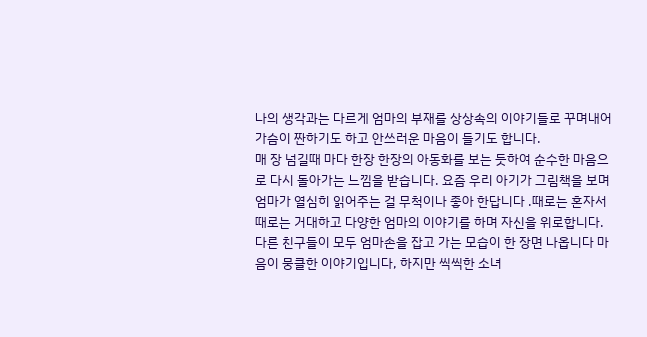나의 생각과는 다르게 엄마의 부재를 상상속의 이야기들로 꾸며내어 가슴이 짠하기도 하고 안쓰러운 마음이 들기도 합니다.
매 장 넘길때 마다 한장 한장의 아동화를 보는 듯하여 순수한 마음으로 다시 돌아가는 느낌을 받습니다. 요즘 우리 아기가 그림책을 보며 엄마가 열심히 읽어주는 걸 무척이나 좋아 한답니다 .때로는 혼자서 때로는 거대하고 다양한 엄마의 이야기를 하며 자신을 위로합니다.
다른 친구들이 모두 엄마손을 잡고 가는 모습이 한 장면 나옵니다 마음이 뭉클한 이야기입니다, 하지만 씩씩한 소녀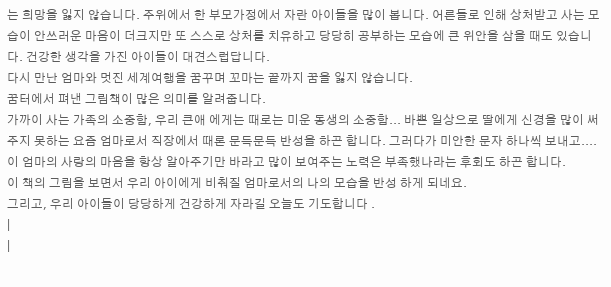는 희망을 잃지 않습니다. 주위에서 한 부모가정에서 자란 아이들을 많이 봅니다. 어른들로 인해 상처받고 사는 모습이 안쓰러운 마음이 더크지만 또 스스로 상처를 치유하고 당당히 공부하는 모습에 큰 위안을 삼을 때도 있습니다. 건강한 생각을 가진 아이들이 대견스럽답니다.
다시 만난 엄마와 멋진 세계여행을 꿈꾸며 꼬마는 끝까지 꿈을 잃지 않습니다.
꿈터에서 펴낸 그림책이 많은 의미를 알려줍니다.
가까이 사는 가족의 소중함, 우리 큰애 에게는 때로는 미운 동생의 소중함... 바쁜 일상으로 딸에게 신경을 많이 써주지 못하는 요즘 엄마로서 직장에서 때론 문득문득 반성을 하곤 합니다. 그러다가 미안한 문자 하나씩 보내고.... 이 엄마의 사랑의 마음을 항상 알아주기만 바라고 많이 보여주는 노력은 부족했나라는 후회도 하곤 합니다.
이 책의 그림을 보면서 우리 아이에게 비춰질 엄마로서의 나의 모습을 반성 하게 되네요.
그리고, 우리 아이들이 당당하게 건강하게 자라길 오늘도 기도합니다 .
|
|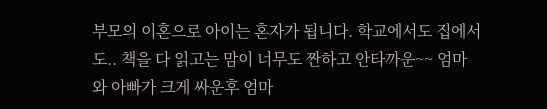부모의 이혼으로 아이는 혼자가 됩니다. 학교에서도 집에서도.. 책을 다 읽고는 맘이 너무도 짠하고 안타까운~~ 엄마와 아빠가 크게 싸운후 엄마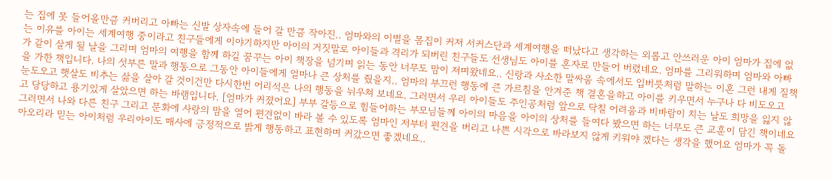는 집에 못 들어올만큼 커버리고 아빠는 신발 상자속에 들어 갈 만큼 작아진.. 엄마와의 이별을 몸집이 커져 서커스단과 세계여행을 떠났다고 생각하는 외롭고 안쓰러운 아이 엄마가 집에 없는 이유를 아이는 세계여행 중이라고 친구들에게 이야기하지만 아이의 거짓말로 아이들과 격리가 되버린 친구들도 선생님도 아이를 혼자로 만들어 버렸네요. 엄마를 그리워하며 엄마와 아빠가 같이 살게 될 날을 그리며 엄마의 여행을 함께 하길 꿈꾸는 아이 책장을 넘기며 읽는 동안 너무도 맘이 져며왔네요.. 신랑과 사소한 말싸움 속에서도 입버릇처럼 말하는 이혼 그런 내게 질책을 가한 책입니다. 나의 섯부른 말과 행동으로 그동안 아이들에게 얼마나 큰 상처를 줬을지.. 엄마의 부끄런 행동에 큰 가르침을 안겨준 책 결혼을하고 아이를 키우면서 누구나 다 비도오고 눈도오고 햇살도 비추는 삶을 살아 갈 것이건만 다시한번 어리석은 나의 행동을 뉘우쳐 보네요. 그러면서 우리 아이들도 주인공처럼 앞으로 닥칠 어려움과 비바람이 치는 날도 희망을 잃지 않고 당당하고 용기있게 살았으면 하는 바램입니다. [엄마가 커졌어요] 부부 갈등으로 힘들어하는 부모님들께 아이의 마음을 아이의 상처를 들여다 봤으면 하는 너무도 큰 교훈이 담긴 책이네요 그러면서 나와 다른 친구 그리고 문화에 사랑의 맘을 열어 편견없이 바라 볼 수 있도록 엄마인 저부터 편견을 버리고 나쁜 시각으로 바라보지 않게 키워야 겠다는 생각을 했어요 엄마가 꼭 돌아오리라 믿는 아이처럼 우리아이도 매사에 긍정적으로 밝게 행동하고 표현하며 커갔으면 좋겠네요..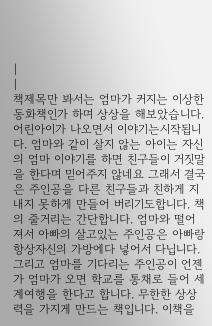|
|
책제목만 봐서는 엄마가 커지는 이상한 동화책인가 하며 상상을 해보았습니다. 어린아이가 나오면서 이야기는시작됩니다. 엄마와 같이 살지 않는 아이는 자신의 엄마 이야기를 하면 친구들이 거짓말을 한다며 믿어주지 않네요 그래서 결국은 주인공을 다른 친구들과 친하게 지내지 못하게 만들어 버리기도합니다. 책의 줄거리는 간단합니다. 엄마와 떨어져서 아빠의 살고있는 주인공은 아빠랑 항상자신의 가방에다 넣어서 다닙니다. 그리고 엄마를 기다리는 주인공이 언젠가 엄마가 오면 학교를 통채로 들어 세계여행을 한다고 합니다. 무한한 상상력을 가지게 만드는 책입니다. 이책을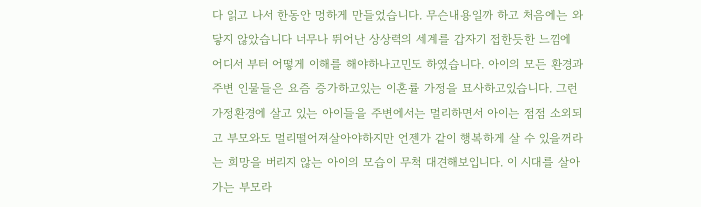다 읽고 나서 한동안 멍하게 만들었습니다. 무슨내용일까 하고 처음에는 와닿지 않았습니다 너무나 뛰어난 상상력의 세계를 갑자기 접한듯한 느낌에 어디서 부터 어떻게 이해를 해야하나고민도 하였습니다. 아이의 모든 환경과 주변 인물들은 요즘 증가하고있는 이혼률 가정을 묘사하고있습니다. 그런 가정환경에 살고 있는 아이들을 주변에서는 멀리하면서 아이는 점점 소외되고 부모와도 멀리떨어져살아야하지만 언젠가 같이 행복하게 살 수 있을꺼라는 희망을 버리지 않는 아이의 모습이 무척 대견해보입니다. 이 시대를 살아가는 부모라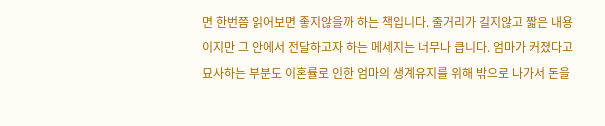면 한번쯤 읽어보면 좋지않을까 하는 책입니다. 줄거리가 길지않고 짧은 내용이지만 그 안에서 전달하고자 하는 메세지는 너무나 큽니다. 엄마가 커졌다고 묘사하는 부분도 이혼률로 인한 엄마의 생계유지를 위해 밖으로 나가서 돈을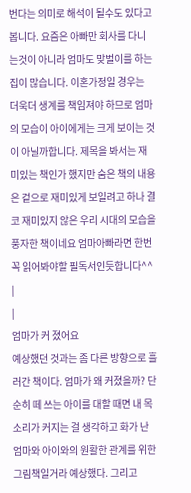번다는 의미로 해석이 될수도 있다고 봅니다. 요즘은 아빠만 회사를 다니는것이 아니라 엄마도 맞벌이를 하는 집이 많습니다. 이혼가정일 경우는 더욱더 생계를 책임져야 하므로 엄마의 모습이 아이에게는 크게 보이는 것이 아닐까합니다. 제목을 봐서는 재미있는 책인가 했지만 숨은 책의 내용은 겉으로 재미있게 보일려고 하나 결코 재미있지 않은 우리 시대의 모습을 풍자한 책이네요 엄마아빠라면 한번꼭 읽어봐야할 필독서인듯합니다^^ |
|
엄마가 커 졌어요
예상했던 것과는 좀 다른 방향으로 흘러간 책이다. 엄마가 왜 커졌을까? 단순히 떼 쓰는 아이를 대할 때면 내 목소리가 커지는 걸 생각하고 화가 난 엄마와 아이와의 원활한 관계를 위한 그림책일거라 예상했다. 그리고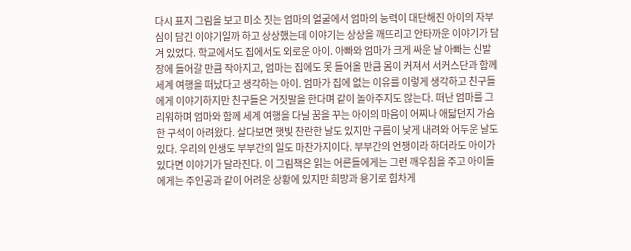다시 표지 그림을 보고 미소 짓는 엄마의 얼굴에서 엄마의 능력이 대단해진 아이의 자부심이 담긴 이야기일까 하고 상상했는데 이야기는 상상을 깨뜨리고 안타까운 이야기가 담겨 있었다. 학교에서도 집에서도 외로운 아이. 아빠와 엄마가 크게 싸운 날 아빠는 신발장에 들어갈 만큼 작아지고, 엄마는 집에도 못 들어올 만큼 몸이 커져서 서커스단과 함께 세계 여행을 떠났다고 생각하는 아이. 엄마가 집에 없는 이유를 이렇게 생각하고 친구들에게 이야기하지만 친구들은 거짓말을 한다며 같이 놀아주지도 않는다. 떠난 엄마를 그리워하며 엄마와 함께 세계 여행을 다닐 꿈을 꾸는 아이의 마음이 어찌나 애닯던지 가슴 한 구석이 아려왔다. 살다보면 햇빛 찬란한 날도 있지만 구름이 낮게 내려와 어두운 날도 있다. 우리의 인생도 부부간의 일도 마찬가지이다. 부부간의 언쟁이라 하더라도 아이가 있다면 이야기가 달라진다. 이 그림책은 읽는 어른들에게는 그런 깨우침을 주고 아이들에게는 주인공과 같이 어려운 상황에 있지만 희망과 용기로 힘차게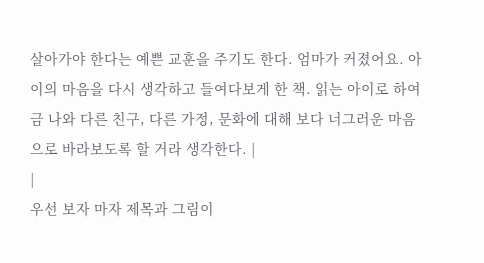살아가야 한다는 예쁜 교훈을 주기도 한다. 엄마가 커졌어요. 아이의 마음을 다시 생각하고 들여다보게 한 책. 읽는 아이로 하여금 나와 다른 친구, 다른 가정, 문화에 대해 보다 너그러운 마음으로 바라보도록 할 거라 생각한다. |
|
우선 보자 마자 제목과 그림이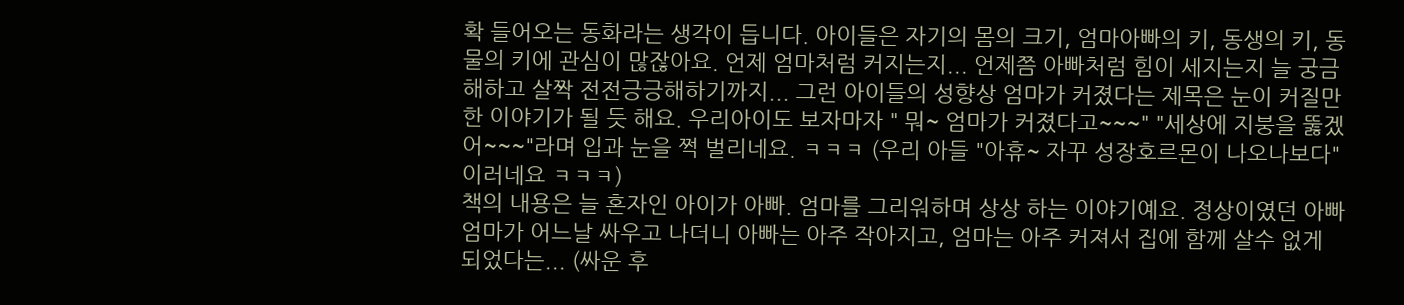확 들어오는 동화라는 생각이 듭니다. 아이들은 자기의 몸의 크기, 엄마아빠의 키, 동생의 키, 동물의 키에 관심이 많잖아요. 언제 엄마처럼 커지는지... 언제쯤 아빠처럼 힘이 세지는지 늘 궁금해하고 살짝 전전긍긍해하기까지... 그런 아이들의 성향상 엄마가 커졌다는 제목은 눈이 커질만한 이야기가 될 듯 해요. 우리아이도 보자마자 " 뭐~ 엄마가 커졌다고~~~" "세상에 지붕을 뚫겠어~~~"라며 입과 눈을 쩍 벌리네요. ㅋㅋㅋ (우리 아들 "아휴~ 자꾸 성장호르몬이 나오나보다" 이러네요 ㅋㅋㅋ)
책의 내용은 늘 혼자인 아이가 아빠. 엄마를 그리워하며 상상 하는 이야기예요. 정상이였던 아빠 엄마가 어느날 싸우고 나더니 아빠는 아주 작아지고, 엄마는 아주 커져서 집에 함께 살수 없게 되었다는... (싸운 후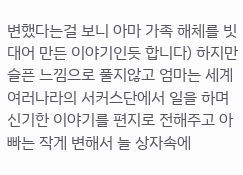변했다는걸 보니 아마 가족 해체를 빗대어 만든 이야기인듯 합니다) 하지만 슬픈 느낌으로 풀지않고 엄마는 세계 여러나라의 서커스단에서 일을 하며 신기한 이야기를 편지로 전해주고 아빠는 작게 변해서 늘 상자속에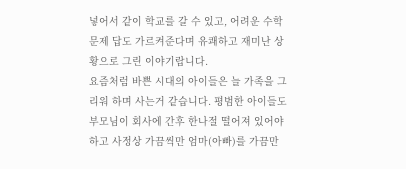넣어서 같이 학교를 갈 수 있고, 어려운 수학문제 답도 가르켜준다며 유쾌하고 재미난 상황으로 그린 이야기랍니다.
요즘처럼 바쁜 시대의 아이들은 늘 가족을 그리워 하며 사는거 같습니다. 평범한 아이들도 부모님이 회사에 간후 한나절 떨어져 있어야 하고 사정상 가끔씩만 엄마(아빠)를 가끔만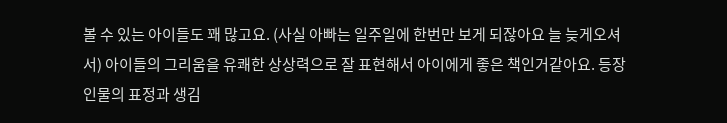볼 수 있는 아이들도 꽤 많고요. (사실 아빠는 일주일에 한번만 보게 되잖아요 늘 늦게오셔서) 아이들의 그리움을 유쾌한 상상력으로 잘 표현해서 아이에게 좋은 책인거같아요. 등장인물의 표정과 생김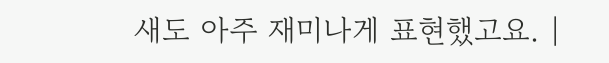새도 아주 재미나게 표현했고요. |